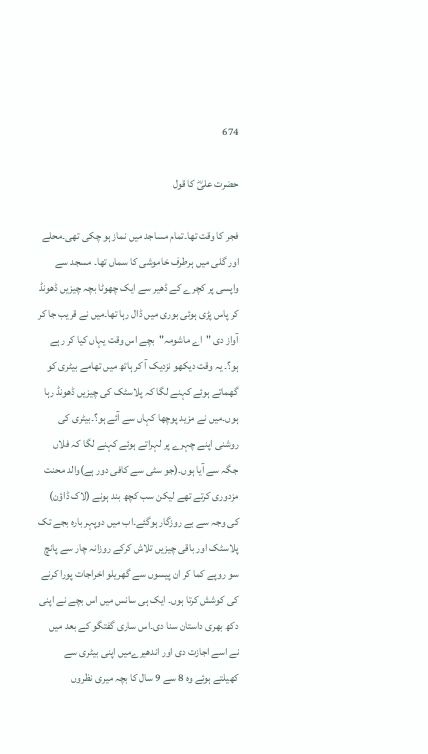674

حضرت علیؓ کا قول

فجر کا وقت تھا۔تمام مساجد میں نماز ہو چکی تھی۔محلے اور گلی میں ہرطرف خاموشی کا سماں تھا۔ مسجد سے واپسی پر کچرے کے ڈھیر سے ایک چھوٹا بچہ چیزیں ڈھونڈ کر پاس پڑی ہوئی بوری میں ڈال رہا تھا۔میں نے قریب جا کر آواز دی "اے ماشومہ"بچے اس وقت یہاں کیا کر رہے ہو؟۔ یہ وقت دیکھو نزدیک آ کر ہاتھ میں تھامے بیٹری کو گھماتے ہوئے کہنے لگا کہ پلاسٹک کی چیزیں ڈھونڈ رہا ہوں۔میں نے مزید پوچھا کہاں سے آئے ہو؟۔بیٹری کی روشنی اپنے چہرے پر لہراتے ہوئے کہنے لگا کہ فلاں جگہ سے آیا ہوں۔(جو سٹی سے کافی دور ہے)والد محنت مزدوری کرتے تھے لیکن سب کچھ بند ہونے (لاک ڈاؤن) کی وجہ سے بے روزگار ہوگئے۔اب میں دوپہر بارہ بجے تک پلاسٹک اور باقی چیزیں تلاش کرکے روزانہ چار سے پانچ سو روپے کما کر ان پیسوں سے گھریلو اخراجات پورا کرنے کی کوشش کرتا ہوں۔ ایک ہی سانس میں اس بچے نے اپنی دکھ بھری داستان سنا دی۔اس ساری گفتگو کے بعد میں نے اسے اجازت دی اور اندھیرےمیں اپنی بیٹری سے کھیلتے ہوئے وہ 8 سے 9 سال کا بچہ میری نظروں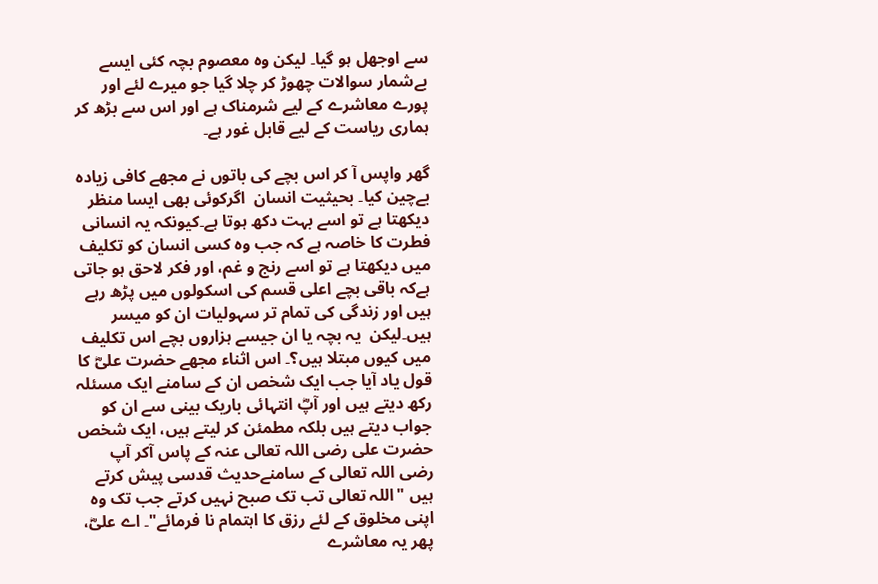سے اوجھل ہو گیا۔ لیکن وہ معصوم بچہ کئی ایسے بےشمار سوالات چھوڑ کر چلا گیا جو میرے لئے اور پورے معاشرے کے لیے شرمناک ہے اور اس سے بڑھ کر ہماری ریاست کے لیے قابل غور ہے۔

گھر واپس آ کر اس بچے کی باتوں نے مجھے کافی زیادہ بےچین کیا۔ بحیثیت انسان  اگرکوئی بھی ایسا منظر دیکھتا ہے تو اسے بہت دکھ ہوتا ہے۔کیونکہ یہ انسانی فطرت کا خاصہ ہے کہ جب وہ کسی انسان کو تکلیف میں دیکھتا ہے تو اسے رنج و غم، اور فکر لاحق ہو جاتی ہےکہ باقی بچے اعلی قسم کی اسکولوں میں پڑھ رہے ہیں اور زندگی کی تمام تر سہولیات ان کو میسر ہیں۔لیکن  یہ بچہ یا ان جیسے ہزاروں بچے اس تکلیف میں کیوں مبتلا ہیں؟۔ اس اثناء مجھے حضرت علیؓ کا قول یاد آیا جب ایک شخص ان کے سامنے ایک مسئلہ رکھ دیتے ہیں اور آپؓ انتہائی باریک بینی سے ان کو جواب دیتے ہیں بلکہ مطمئن کر لیتے ہیں، ایک شخص حضرت علی رضی اللہ تعالی عنہ کے پاس آکر آپ رضی اللہ تعالی کے سامنےحدیث قدسی پیش کرتے ہیں "اللہ تعالی تب تک صبح نہیں کرتے جب تک وہ اپنی مخلوق کے لئے رزق کا اہتمام نا فرمائے"۔ اے علیؓ، پھر یہ معاشرے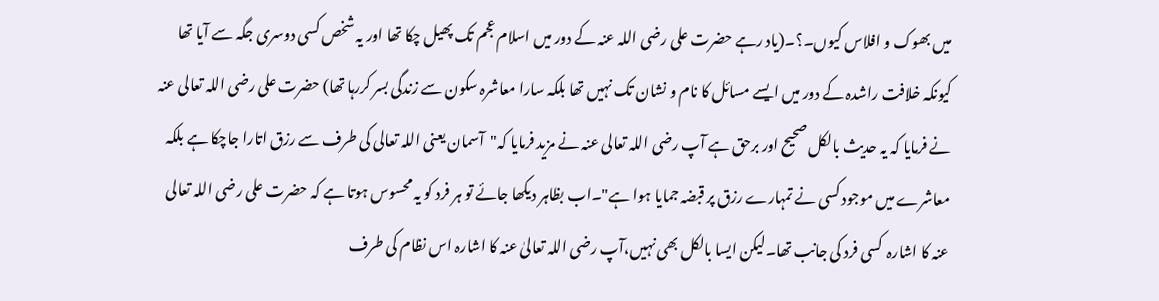میں بھوک و افلاس کیوں۔؟۔(یاد رہے حضرت علی رضی اللہ عنہ کے دور میں اسلام عجم تک پھیل چکا تھا اور یہ شخص کسی دوسری جگہ سے آیا تھا کیونکہ خلافت راشدہ کے دور میں ایسے مسائل کا نام و نشان تک نہیں تھا بلکہ سارا معاشرہ سکون سے زندگی بسر کررہا تھا) حضرت علی رضی اللہ تعالی عنہ نے فرمایا کہ یہ حدیث بالکل صحیح اور برحق ہے آپ رضی اللہ تعالی عنہ نے مزید فرمایا کہ"آسمان یعنی اللہ تعالی کی طرف سے رزق اتارا جاچکا ہے بلکہ معاشرے میں موجود کسی نے تمہارے رزق پر قبضہ جمایا ہوا ہے"۔اب بظاہر دیکھا جائے تو ہر فرد کو یہ محسوس ہوتا ہے کہ حضرت علی رضی اللہ تعالی عنہ کا اشارہ  کسی فرد کی جانب تھا۔لیکن ایسا بالکل بھی نہیں،آپ رضی اللہ تعالیٰ عنہ کا اشارہ اس نظام کی طرف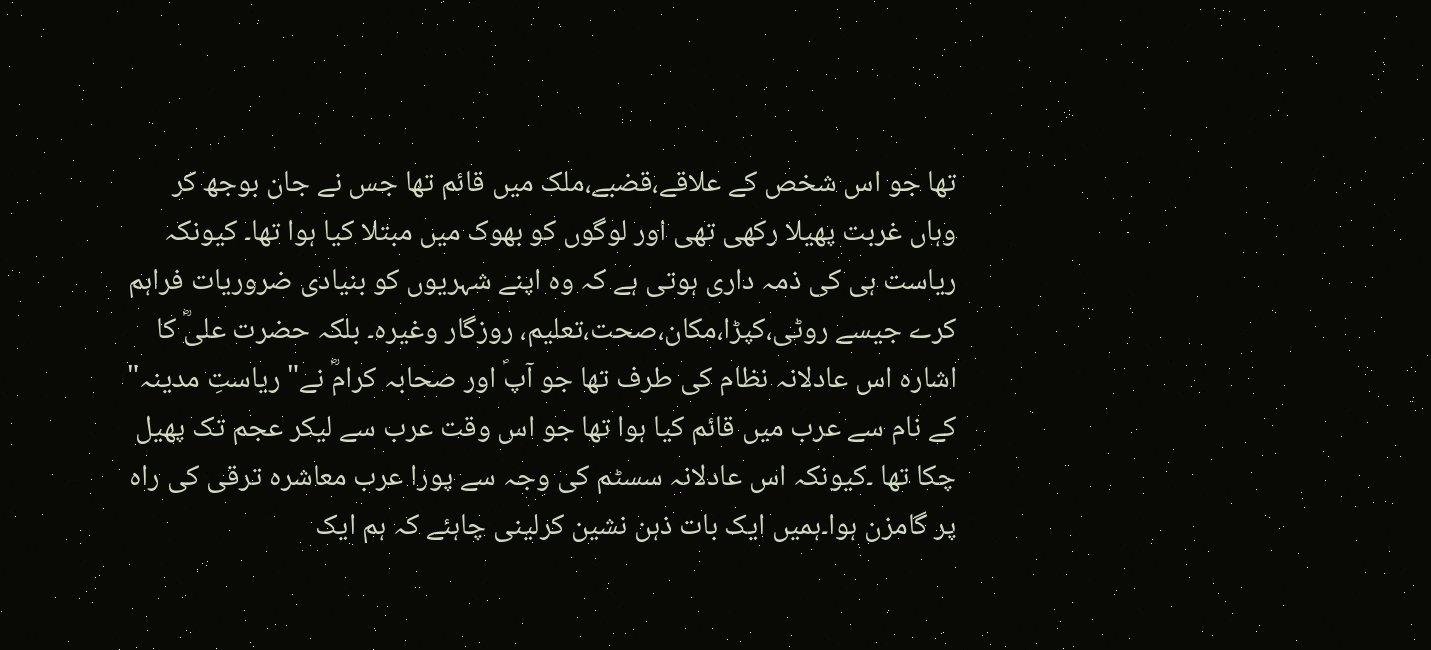تھا جو اس شخص کے علاقے،قضبے،ملک میں قائم تھا جس نے جان بوجھ کر وہاں غربت پھیلا رکھی تھی اور لوگوں کو بھوک میں مبتلا کیا ہوا تھا۔ کیونکہ ریاست ہی کی ذمہ داری ہوتی ہے کہ وہ اپنے شہریوں کو بنیادی ضروریات فراہم کرے جیسے روٹی،کپڑا،مکان،صحت،تعلیم، روزگار وغیرہ۔ بلکہ حضرت علیؓ کا اشارہ اس عادلانہ نظام کی طرف تھا جو آپؐ اور صحابہ کرامؓ نے" ریاستِ مدینہ" کے نام سے عرب میں قائم کیا ہوا تھا جو اس وقت عرب سے لیکر عجم تک پھیل چکا تھا ۔کیونکہ اس عادلانہ سسٹم کی وجہ سے پورا عرب معاشرہ ترقی کی راہ پر گامزن ہوا۔ہمیں ایک بات ذہن نشین کرلینی چاہئے کہ ہم ایک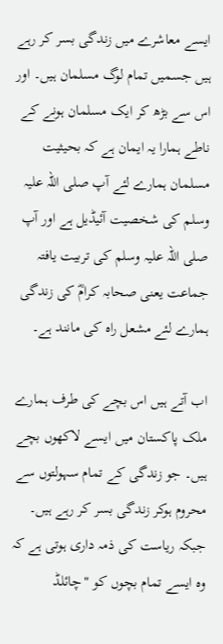ایسے معاشرے میں زندگی بسر کر رہے ہیں جسمیں تمام لوگ مسلمان ہیں۔ اور اس سے بڑھ کر ایک مسلمان ہونے کے ناطے ہمارا یہ ایمان ہے کہ بحیثیت مسلمان ہمارے لئے آپ صلی اللہ علیہ وسلم کی شخصیت آئیڈیل ہے اور آپ صلی اللہ علیہ وسلم کی تربیت یافتہ جماعت یعنی صحابہ کرامؓ کی زندگی ہمارے لئے مشعل راہ کی مانند ہے۔

اب آتے ہیں اس بچے کی طرف ہمارے ملک پاکستان میں ایسے لاکھوں بچے ہیں۔ جو زندگی کے تمام سہولتوں سے محروم ہوکر زندگی بسر کر رہے ہیں۔ جبکہ ریاست کی ذمہ داری ہوتی ہے کہ وہ ایسے تمام بچوں کو "چائلڈ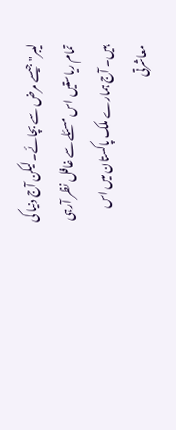لیبر"جیسے مرض سے بچائے۔ لیکن آج دنیا کی تمام ریاستیں اس مسئلے سے غافل نظر آرہی ہیں۔ آج ہمارے ملک پاکستان میں اس معاشرتی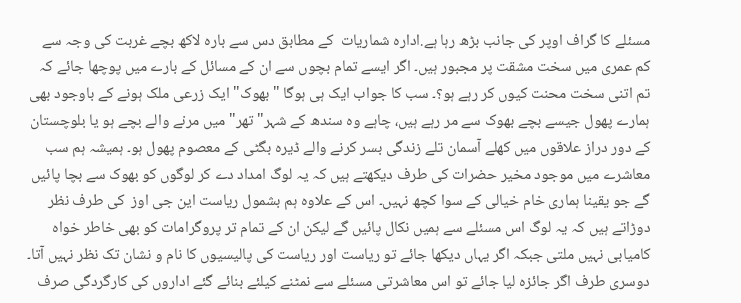مسئلے کا گراف اوپر کی جانب بڑھ رہا ہے.ادارہ شماریات  کے مطابق دس سے بارہ لاکھ بچے غربت کی وجہ سے کم عمری میں سخت مشقت پر مجبور ہیں۔ اگر ایسے تمام بچوں سے ان کے مسائل کے بارے میں پوچھا جائے کہ تم اتنی سخت محنت کیوں کر رہے ہو؟۔ سب کا جواب ایک ہی ہوگا "بھوک" ایک زرعی ملک ہونے کے باوجود بھی ہمارے پھول جیسے بچے بھوک سے مر رہے ہیں، چاہے وہ سندھ کے شہر"تھر"میں مرنے والے بچے ہو یا بلوچستان کے دور دراز علاقوں میں کھلے آسمان تلے زندگی بسر کرنے والے ڈیرہ بگٹی کے معصوم پھول ہو۔ ہمیشہ ہم سب معاشرے میں موجود مخیر حضرات کی طرف دیکھتے ہیں کہ یہ لوگ امداد دے کر لوگوں کو بھوک سے بچا پائیں گے جو یقینا ہماری خام خیالی کے سوا کچھ نہیں۔ اس کے علاوہ ہم بشمول ریاست این جی اوز  کی طرف نظر دوڑاتے ہیں کہ یہ لوگ اس مسئلے سے ہمیں نکال پائیں گے لیکن ان کے تمام تر پروگرامات کو بھی خاطر خواہ کامیابی نہیں ملتی جبکہ اگر یہاں دیکھا جائے تو ریاست اور ریاست کی پالیسیوں کا نام و نشان تک نظر نہیں آتا۔ دوسری طرف اگر جائزہ لیا جائے تو اس معاشرتی مسئلے سے نمٹنے کیلئے بنائے گئے اداروں کی کارگردگی صرف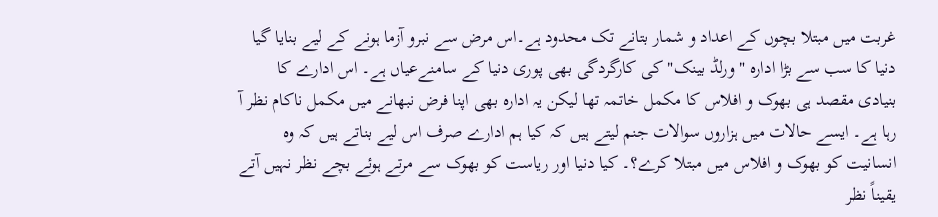غربت میں مبتلا بچوں کے اعداد و شمار بتانے تک محدود ہے۔اس مرض سے نبرو آزما ہونے کے لیے بنایا گیا دنیا کا سب سے بڑا ادارہ "ورلڈ بینک" کی کارگردگی بھی پوری دنیا کے سامنےعیاں ہے۔ اس ادارے کا بنیادی مقصد ہی بھوک و افلاس کا مکمل خاتمہ تھا لیکن یہ ادارہ بھی اپنا فرض نبھانے میں مکمل ناکام نظر آ رہا ہے۔ ایسے حالات میں ہزاروں سوالات جنم لیتے ہیں کہ کیا ہم ادارے صرف اس لیے بناتے ہیں کہ وہ انسانیت کو بھوک و افلاس میں مبتلا کرے؟۔ کیا دنیا اور ریاست کو بھوک سے مرتے ہوئے بچے نظر نہیں آتے یقیناً نظر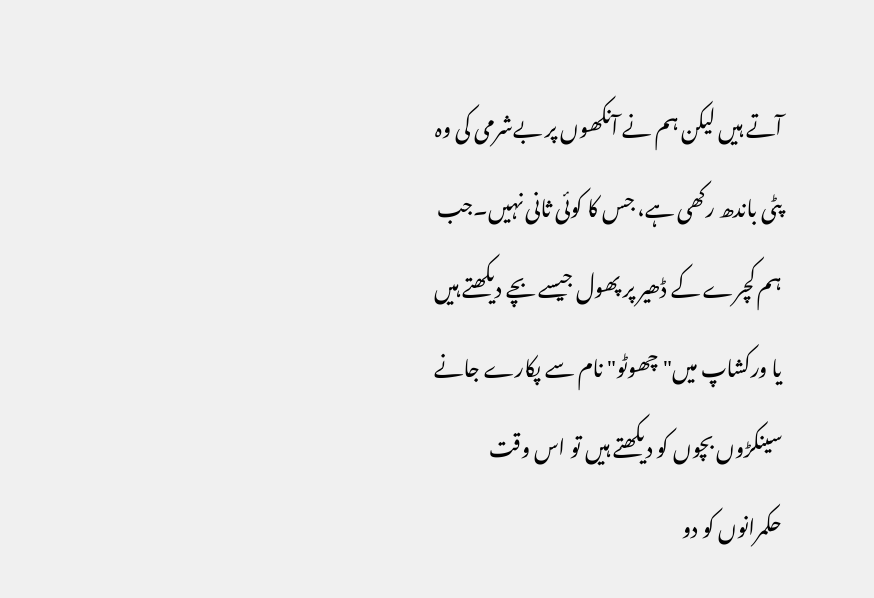آتے ہیں لیکن ہم نے آنکھوں پر بےشرمی کی وہ پٹی باندھ رکھی ہے، جس کا کوئی ثانی نہیں۔جب ہم کچرے کے ڈھیر پر پھول جیسے بچے دیکھتے ہیں یا ورکشاپ میں"چھوٹو" نام سے پکارے جانے سینکڑوں بچوں کو دیکھتے ہیں تو اس وقت حکمرانوں کو دو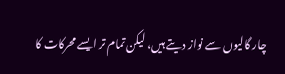چار گالیوں سے نواز دیتے ہیں، لیکن تمام تر ایسے محرکات کا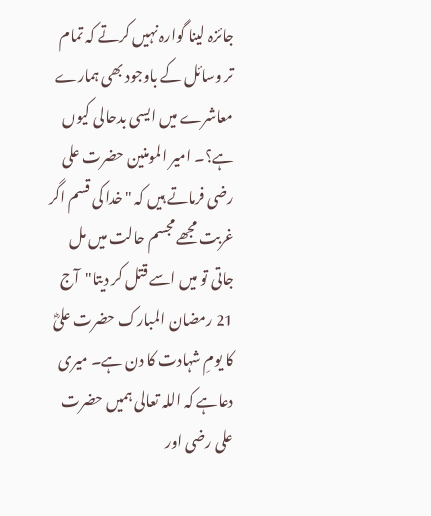جائزہ لینا گوارہ نہیں کرتے کہ تمام تر وسائل کے باوجود بھی ہمارے معاشرے میں ایسی بدحالی کیوں ہے؟۔ امیر المومنین حضرت علی رضی فرماتے ہیں کہ "خدا کی قسم اگر غربت مجھے مجسم حالت میں مل جاتی تو میں اسے قتل کر دیتا"آج 21 رمضان المبارک حضرت علیؓ کا یومِ شہادت کا دن ہے۔ میری دعاہے کہ اللہ تعالی ہمیں حضرت علی رضی اور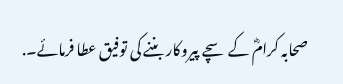صحابہ کرامؓ کے سچے پیروکار بننے کی توفیق عطا فرمائے۔.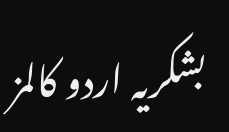بشکریہ اردو کالمز